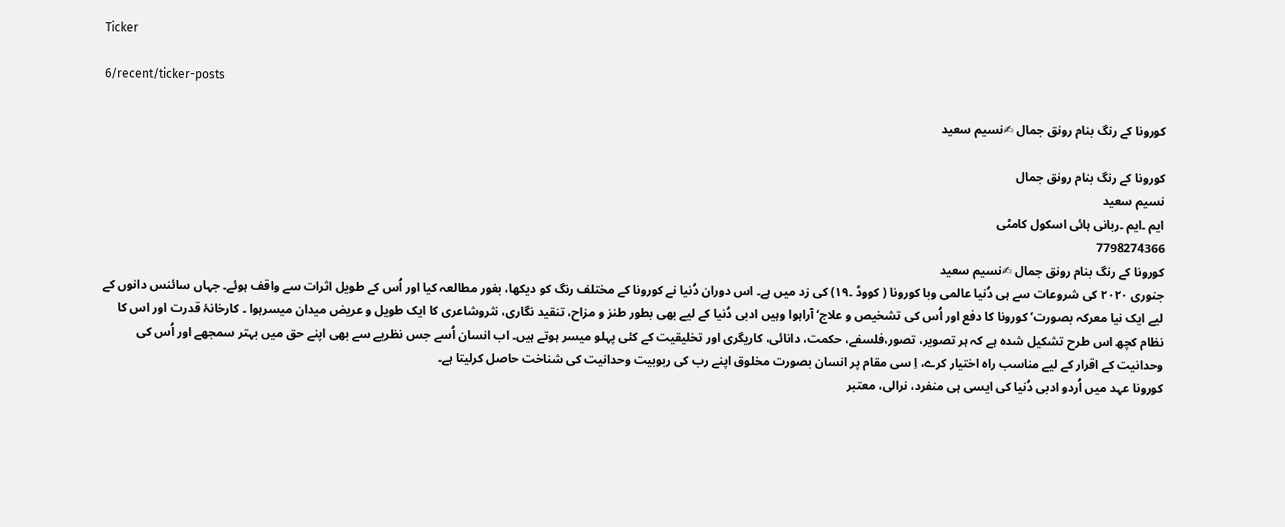Ticker

6/recent/ticker-posts

کورونا کے رنگ بنام رونق جمال ✍نسیم سعید

کورونا کے رنگ بنام رونق جمال
نسیم سعید
ایم ۔ایم ۔ربانی ہائی اسکول کامٹی
7798274366
کورونا کے رنگ بنام رونق جمال ✍نسیم سعید
جنوری ۲۰۲۰ کی شروعات سے ہی دُنیا عالمی وبا کورونا ( کووڈ ۔۱۹) کی زد میں ہے۔ اس دوران دُنیا نے کورونا کے مختلف رنگ کو دیکھا، بغور مطالعہ کیا اور اُس کے طویل اثرات سے واقف ہوئے۔ جہاں سائنس دانوں کے لیے ایک نیا معرکہ بصورت’ کورونا کا دفع اور اُس کی تشخیص و علاج‘ آراہوا وہیں ادبی دُنیا کے لیے بھی بطور طنز و مزاح، تنقید نگاری، نثروشاعری کا ایک طویل و عریض میدان میسرہوا ۔ کارخانۂ قدرت اور اس کا نظام کچھ اس طرح تشکیل شدہ ہے کہ ہر تصویر، تصور،فلسفے، حکمت، دانائی، کاریگری اور تخلیقیت کے کئی پہلو میسر ہوتے ہیں۔ اب انسان اُسے جس نظریے سے بھی اپنے حق میں بہتر سمجھے اور اُس کی وحدانیت کے اقرار کے لیے مناسب راہ اختیار کرے، اِ سی مقام پر انسان بصورت مخلوق اپنے رب کی ربوبیت وحدانیت کی شناخت حاصل کرلیتا ہے۔
کورونا عہد میں اُردو ادبی دُنیا کی ایسی ہی منفرد، نرالی، معتبر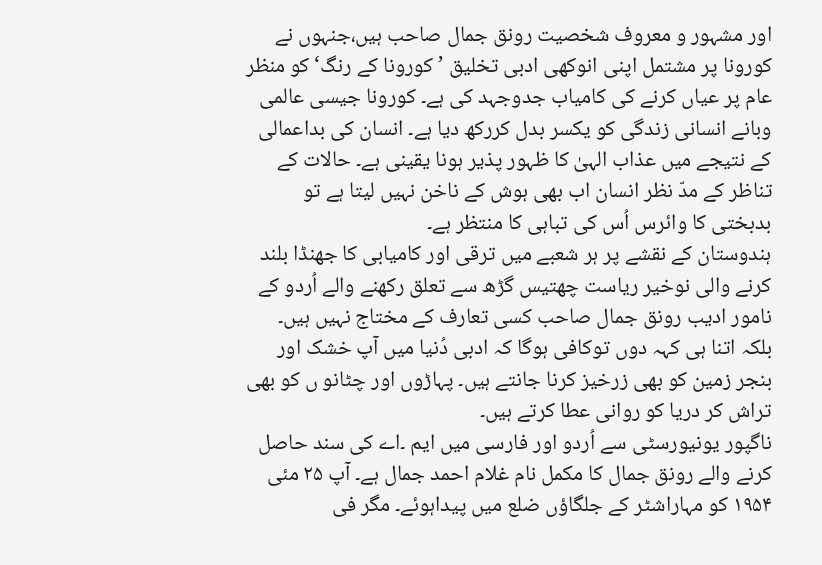اور مشہور و معروف شخصیت رونق جمال صاحب ہیں،جنہوں نے کورونا پر مشتمل اپنی انوکھی ادبی تخلیق ’ کورونا کے رنگ‘ کو منظر عام پر عیاں کرنے کی کامیاب جدوجہد کی ہے۔ کورونا جیسی عالمی وبانے انسانی زندگی کو یکسر بدل کررکھ دیا ہے۔ انسان کی بداعمالی کے نتیجے میں عذاب الہیٰ کا ظہور پذیر ہونا یقینی ہے۔ حالات کے تناظر کے مدّ نظر انسان اب بھی ہوش کے ناخن نہیں لیتا ہے تو بدبختی کا وائرس اُس کی تباہی کا منتظر ہے۔
ہندوستان کے نقشے پر ہر شعبے میں ترقی اور کامیابی کا جھنڈا بلند کرنے والی نوخیر ریاست چھتیس گڑھ سے تعلق رکھنے والے اُردو کے نامور ادیب رونق جمال صاحب کسی تعارف کے مختاج نہیں ہیں۔ بلکہ اتنا ہی کہہ دوں توکافی ہوگا کہ ادبی دُنیا میں آپ خشک اور بنجر زمین کو بھی زرخیز کرنا جانتے ہیں۔ پہاڑوں اور چٹانو ں کو بھی تراش کر دریا کو روانی عطا کرتے ہیں۔
ناگپور یونیورسٹی سے اُردو اور فارسی میں ایم ۔اے کی سند حاصل کرنے والے رونق جمال کا مکمل نام غلام احمد جمال ہے۔ آپ ۲۵ مئی ۱۹۵۴ کو مہاراشٹر کے جلگاؤں ضلع میں پیداہوئے۔ مگر فی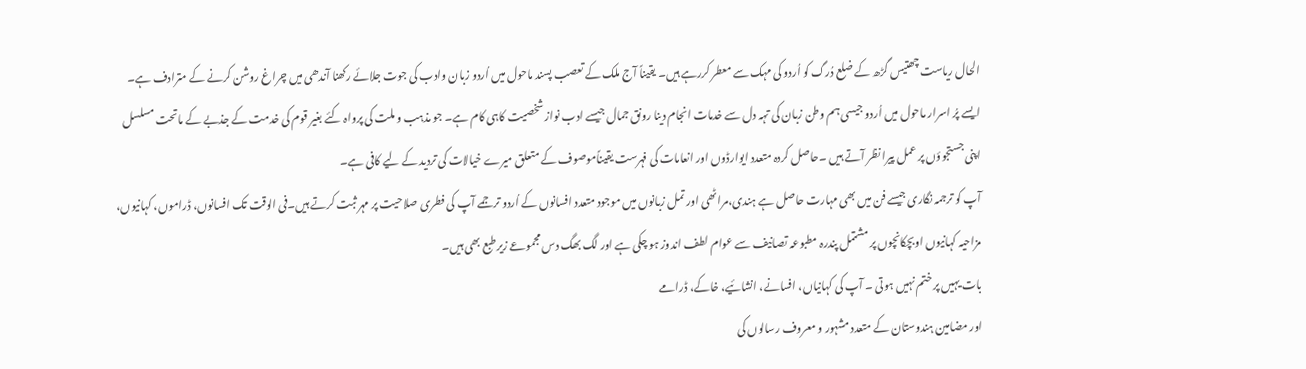الحال ریاست چھتیس گڑھ کے ضلع دُرگ کو اُردو کی مہک سے معطر کررہے ہیں۔ یقیناً آج ملک کے تعصب پسند ماحول میں اُردو زبان وادب کی جوت جلائے رکھنا آندھی میں چراغ روشن کرنے کے مترادف ہے۔ ایسے پرُ اسرار ماحول میں اُردو جیسی ہم وطن زبان کی تہہ دل سے خدمات انجام دینا رونق جمال جیسے ادب نواز شخصیت کاہی کام ہے۔ جو مذہب و ملت کی پرواہ کئے بغیر قوم کی خدمت کے جذبے کے ماتحت مسلسل اپنی جستجوؤں پر عمل پیرا نظر آتے ہیں ۔حاصل کردہ متعدد ایوارڈوں اور انعامات کی فہرست یقیناًموصوف کے متعلق میرے خیالات کی تردید کے لیے کافی ہے۔
آپ کو ترجمہ نگاری جیسے فن میں بھی مہارت حاصل ہے ہندی،مراٹھی اور تمل زبانوں میں موجود متعدد افسانوں کے اُردو ترجمے آپ کی فطری صلاحیت پر مہر ثبت کرتے ہیں۔فی الوقت تک افسانوں، ڈراموں، کہانیوں، مزاحیہ کہانیوں اوبچکانچوں پر مشتمل پندرہ مطبوعہ تصانیف سے عوام لطف اندوز ہو چکی ہے اور لگ بھگ دس مجموعے زیر طبع بھی ہیں۔
بات یہیں پر ختم نہیں ہوتی ۔ آپ کی کہانیاں، افسانے، انشائیے، خاکے، ڈرامے
اور مضامین ہندوستان کے متعدد مشہور و معروف رسالوں کی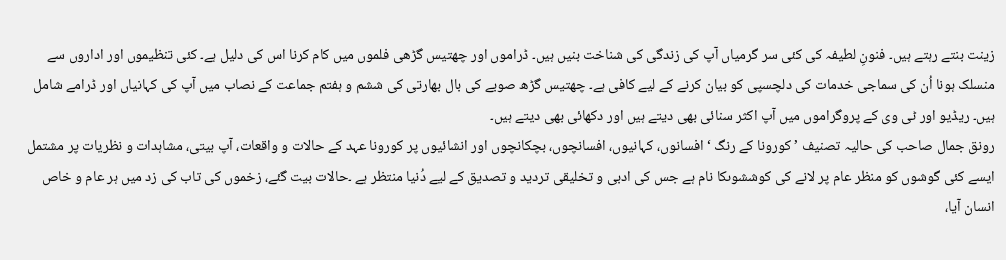زینت بنتے رہتے ہیں۔ فنونِ لطیفہ کی کئی سر گرمیاں آپ کی زندگی کی شناخت بنیں ہیں۔ ڈراموں اور چھتیس گڑھی فلموں میں کام کرنا اس کی دلیل ہے۔ کئی تنظیموں اور اداروں سے منسلک ہونا اُن کی سماجی خدمات کی دلچسپی کو بیان کرنے کے لیے کافی ہے۔ چھتیس گڑھ صوبے کی بال بھارتی کی ششم و ہفتم جماعت کے نصاب میں آپ کی کہانیاں اور ڈرامے شامل ہیں۔ ریڈیو اور ٹی وی کے پروگراموں میں آپ اکثر سنائی بھی دیتے ہیں اور دکھائی بھی دیتے ہیں۔
رونق جمال صاحب کی حالیہ تصنیف ’ کورونا کے رنگ ‘ افسانوں، کہانیوں، افسانچوں، بچکانچوں اور انشائیوں پر کورونا عہد کے حالات و واقعات، آپ بیتی، مشاہدات و نظریات پر مشتمل ایسے کئی گوشوں کو منظر عام پر لانے کی کوششوںکا نام ہے جس کی ادبی و تخلیقی تردید و تصدیق کے لیے دُنیا منتظر ہے ۔حالات بیت گئے، زخموں کی تاب کی زد میں ہر عام و خاص انسان آیا،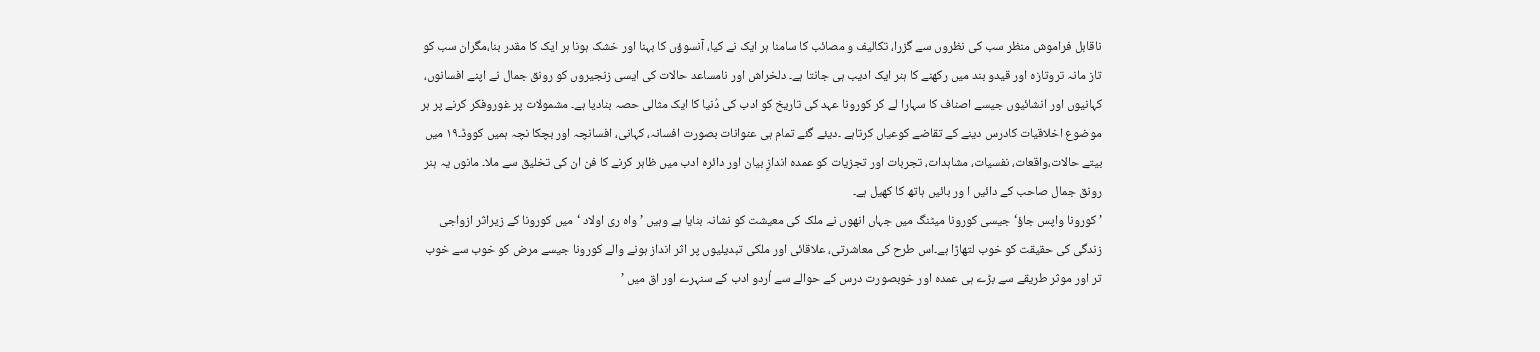ناقابل فراموش منظر سب کی نظروں سے گزرا، تکالیف و مصائب کا سامنا ہر ایک نے کیا، آنسوؤں کا بہنا اور خشک ہونا ہر ایک کا مقدر بنا،مگران سب کو تاز مانہ تروتازہ اور قیدو بند میں رکھنے کا ہنر ایک ادیب ہی جانتا ہے۔ دلخراش اور نامساعد حالات کی ایسی زنجیروں کو رونق جمال نے اپنے افسانوں، کہانیوں اور انشائیوں جیسے اصناف کا سہارا لے کر کورونا عہد کی تاریخ کو ادب کی دُنیا کا ایک مثالی حصہ بنادیا ہے۔ مشمولات پر غوروفکر کرنے پر ہر موضوع اخلاقیات کادرس دینے کے تقاضے کوعیاں کرتاہے ۔دیئے گئے تمام ہی عنوانات بصورت افسانہ، کہانی، افسانچہ اور بچکا نچہ ہمیں کووڈ۔۱۹ میں بیتے حالات،واقعات، نفسیات، مشاہدات، تجربات اور تجزیات کو عمدہ اندازِ بیان اور دائرہ ادب میں ظاہر کرنے کا فن ان کی تخلیق سے ملا۔ مانوں یہ ہنر رونق جمال صاحب کے دائیں ا ور بائیں ہاتھ کا کھیل ہے۔
’کورونا واپس جاؤ‘ جیسی کورونا میٹنگ میں جہاں انھوں نے ملک کی معیشت کو نشانہ بنایا ہے وہیں ’واہ ری اولاد ‘میں کورونا کے زیراثر ازواجی زندگی کی حقیقت کو خوب لتھاڑا ہے۔اس طرح کی معاشرتی، علاقائی اور ملکی تبدیلیوں پر اثر انداز ہونے والے کورونا جیسے مرض کو خوب سے خوب تر اور موثر طریقے سے بڑے ہی عمدہ اور خوبصورت درس کے حوالے سے اُردو ادب کے سنہرے اور اق میں ’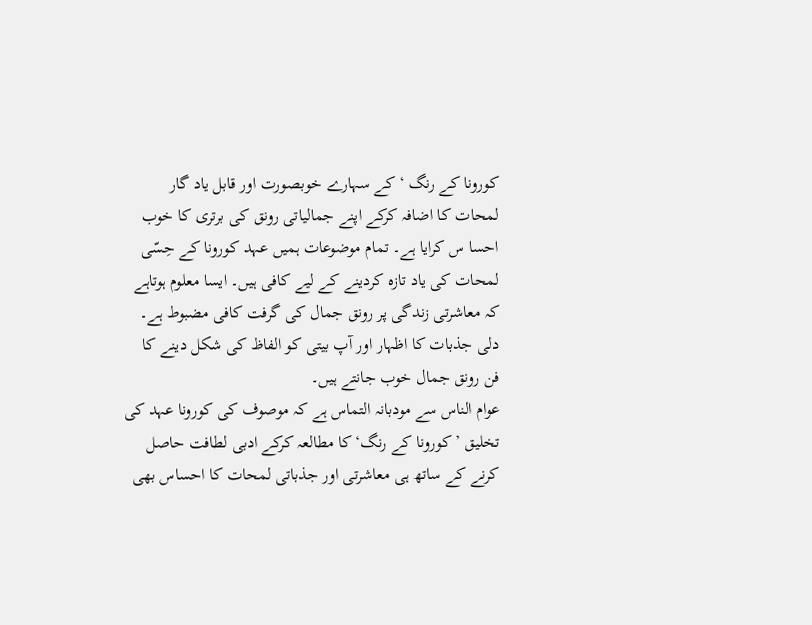کورونا کے رنگ ‘ کے سہارے خوبصورت اور قابل یاد گار لمحات کا اضافہ کرکے اپنے جمالیاتی رونق کی برتری کا خوب احسا س کرایا ہے۔ تمام موضوعات ہمیں عہد کورونا کے حِسّی لمحات کی یاد تازہ کردینے کے لیے کافی ہیں۔ ایسا معلوم ہوتاہے کہ معاشرتی زندگی پر رونق جمال کی گرفت کافی مضبوط ہے۔ دلی جذبات کا اظہار اور آپ بیتی کو الفاظ کی شکل دینے کا فن رونق جمال خوب جانتے ہیں۔
عوام الناس سے مودبانہ التماس ہے کہ موصوف کی کورونا عہد کی تخلیق ’ کورونا کے رنگ‘ کا مطالعہ کرکے ادبی لطافت حاصل کرنے کے ساتھ ہی معاشرتی اور جذباتی لمحات کا احساس بھی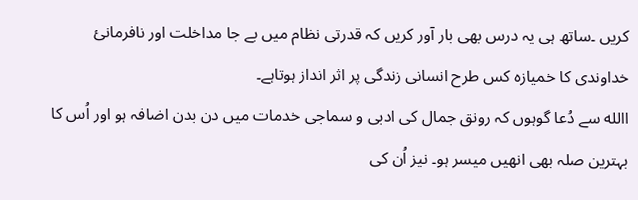کریں ۔ساتھ ہی یہ درس بھی بار آور کریں کہ قدرتی نظام میں بے جا مداخلت اور نافرمانئ خداوندی کا خمیازہ کس طرح انسانی زندگی پر اثر انداز ہوتاہے۔
االله سے دُعا گوہوں کہ رونق جمال کی ادبی و سماجی خدمات میں دن بدن اضافہ ہو اور اُس کا بہترین صلہ بھی انھیں میسر ہو۔ نیز اُن کی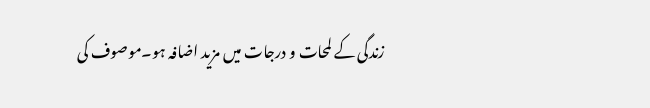زندگی کے لمحات و درجات میں مزید اضافہ ہو۔موصوف کی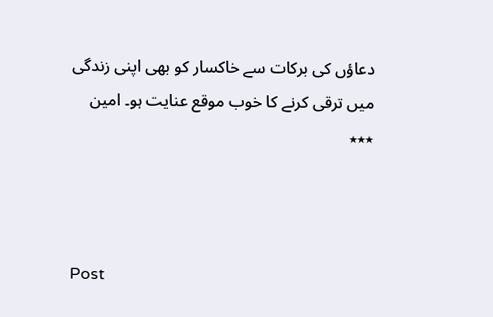دعاؤں کی برکات سے خاکسار کو بھی اپنی زندگی میں ترقی کرنے کا خوب موقع عنایت ہو۔ امین
٭٭٭



Post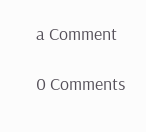a Comment

0 Comments